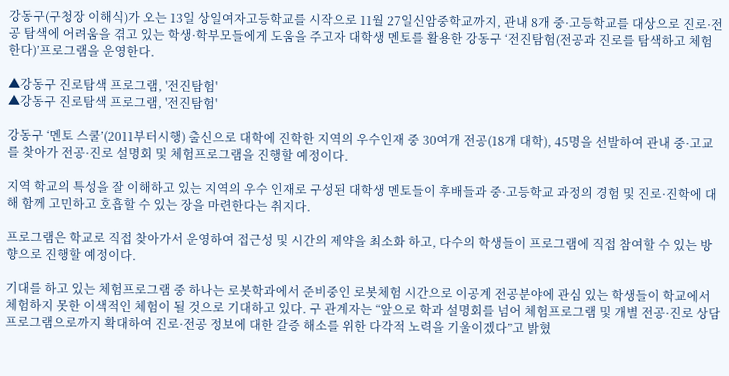강동구(구청장 이해식)가 오는 13일 상일여자고등학교를 시작으로 11월 27일신암중학교까지, 관내 8개 중·고등학교를 대상으로 진로·전공 탐색에 어려움을 겪고 있는 학생·학부모들에게 도움을 주고자 대학생 멘토를 활용한 강동구 ‘전진탐험(전공과 진로를 탐색하고 체험한다)’프로그램을 운영한다.

▲강동구 진로탐색 프로그램, '전진탐험'
▲강동구 진로탐색 프로그램, '전진탐험'

강동구 ‘멘토 스쿨’(2011부터시행) 출신으로 대학에 진학한 지역의 우수인재 중 30여개 전공(18개 대학), 45명을 선발하여 관내 중·고교를 찾아가 전공·진로 설명회 및 체험프로그램을 진행할 예정이다.

지역 학교의 특성을 잘 이해하고 있는 지역의 우수 인재로 구성된 대학생 멘토들이 후배들과 중·고등학교 과정의 경험 및 진로·진학에 대해 함께 고민하고 호흡할 수 있는 장을 마련한다는 취지다.

프로그램은 학교로 직접 찾아가서 운영하여 접근성 및 시간의 제약을 최소화 하고, 다수의 학생들이 프로그램에 직접 참여할 수 있는 방향으로 진행할 예정이다.

기대를 하고 있는 체험프로그램 중 하나는 로봇학과에서 준비중인 로봇체험 시간으로 이공계 전공분야에 관심 있는 학생들이 학교에서 체험하지 못한 이색적인 체험이 될 것으로 기대하고 있다. 구 관계자는 “앞으로 학과 설명회를 넘어 체험프로그램 및 개별 전공·진로 상담 프로그램으로까지 확대하여 진로·전공 정보에 대한 갈증 해소를 위한 다각적 노력을 기울이겠다”고 밝혔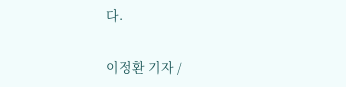다.

이정환 기자 /